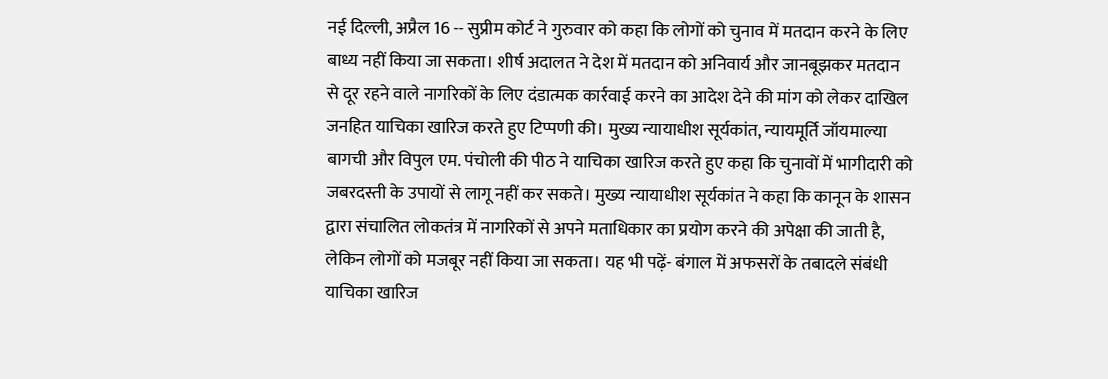नई दिल्ली, अप्रैल 16 -- सुप्रीम कोर्ट ने गुरुवार को कहा कि लोगों को चुनाव में मतदान करने के लिए बाध्य नहीं किया जा सकता। शीर्ष अदालत ने देश में मतदान को अनिवार्य और जानबूझकर मतदान से दूर रहने वाले नागरिकों के लिए दंडात्मक कार्रवाई करने का आदेश देने की मांग को लेकर दाखिल जनहित याचिका खारिज करते हुए टिप्पणी की। मुख्य न्यायाधीश सूर्यकांत, न्यायमूर्ति जॉयमाल्या बागची और विपुल एम. पंचोली की पीठ ने याचिका खारिज करते हुए कहा कि चुनावों में भागीदारी को जबरदस्ती के उपायों से लागू नहीं कर सकते। मुख्य न्यायाधीश सूर्यकांत ने कहा कि कानून के शासन द्वारा संचालित लोकतंत्र में नागरिकों से अपने मताधिकार का प्रयोग करने की अपेक्षा की जाती है, लेकिन लोगों को मजबूर नहीं किया जा सकता। यह भी पढ़ें- बंगाल में अफसरों के तबादले संबंधी याचिका खारिज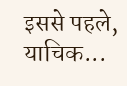इससे पहले, याचिक...